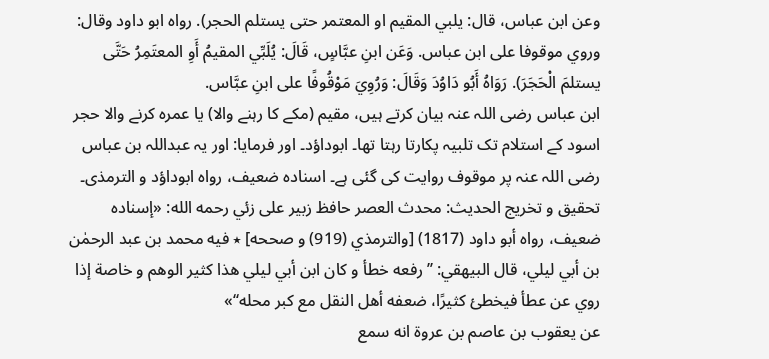وعن ابن عباس، قال: يلبي المقيم او المعتمر حتى يستلم الحجر). رواه ابو داود وقال: وروي موقوفا على ابن عباس. وَعَن ابنِ عبَّاسٍ، قَالَ: يُلَبِّي المقيمُ أَوِ المعتَمِرُ حَتَّى يستلمَ الْحَجَرَ). رَوَاهُ أَبُو دَاوُدَ وَقَالَ: وَرُوِيَ مَوْقُوفًا على ابنِ عبَّاس.
ابن عباس رضی اللہ عنہ بیان کرتے ہیں، مقیم (مکے کا رہنے والا) یا عمرہ کرنے والا حجر اسود کے استلام تک تلبیہ پکارتا رہتا تھا۔ ابوداؤد۔ اور فرمایا: اور یہ عبداللہ بن عباس رضی اللہ عنہ پر موقوف روایت کی گئی ہے۔ اسنادہ ضعیف، رواہ ابوداؤد و الترمذی۔
تحقيق و تخريج الحدیث: محدث العصر حافظ زبير على زئي رحمه الله: «إسناده ضعيف، رواه أبو داود (1817) [والترمذي (919) و صححه] ٭ فيه محمد بن عبد الرحمٰن بن أبي ليلي، قال البيھقي: ’’رفعه خطأ و کان ابن أبي ليلي ھذا کثير الوھم و خاصة إذا روي عن عطأ فيخطئ کثيرًا، ضعفه أھل النقل مع کبر محله‘‘»
عن يعقوب بن عاصم بن عروة انه سمع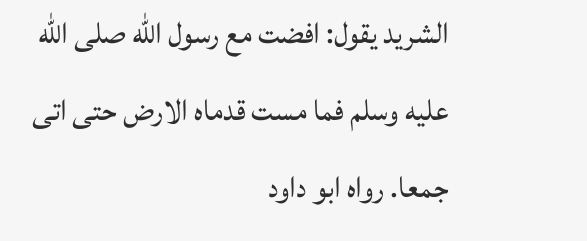الشريد يقول: افضت مع رسول الله صلى الله عليه وسلم فما مست قدماه الارض حتى اتى جمعا. رواه ابو داود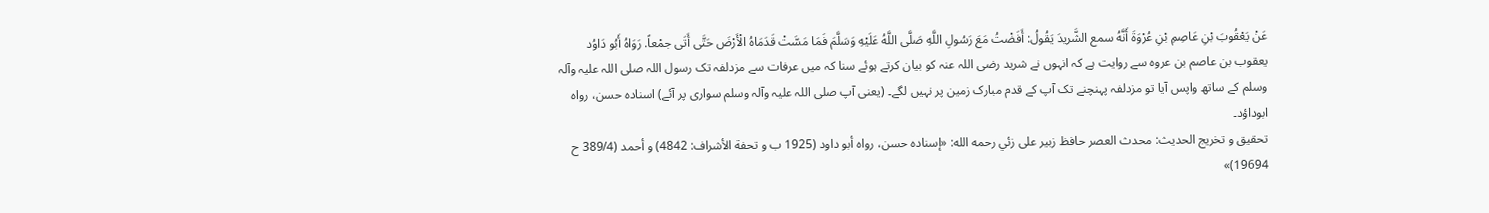عَنْ يَعْقُوبَ بْنِ عَاصِمِ بْنِ عُرْوَةَ أَنَّهُ سمع الشَّريدَ يَقُولُ: أَفَضْتُ مَعَ رَسُولِ اللَّهِ صَلَّى اللَّهُ عَلَيْهِ وَسَلَّمَ فَمَا مَسَّتْ قَدَمَاهُ الْأَرْضَ حَتَّى أَتَى جمْعاً. رَوَاهُ أَبُو دَاوُد
یعقوب بن عاصم بن عروہ سے روایت ہے کہ انہوں نے شرید رضی اللہ عنہ کو بیان کرتے ہوئے سنا کہ میں عرفات سے مزدلفہ تک رسول اللہ صلی اللہ علیہ وآلہ وسلم کے ساتھ واپس آیا تو مزدلفہ پہنچنے تک آپ کے قدم مبارک زمین پر نہیں لگے۔ (یعنی آپ صلی اللہ علیہ وآلہ وسلم سواری پر آئے) اسنادہ حسن، رواہ ابوداؤد۔
تحقيق و تخريج الحدیث: محدث العصر حافظ زبير على زئي رحمه الله: «إسناده حسن، رواه أبو داود (1925 ب و تحفة الأشراف: 4842) و أحمد (389/4 ح 19694)»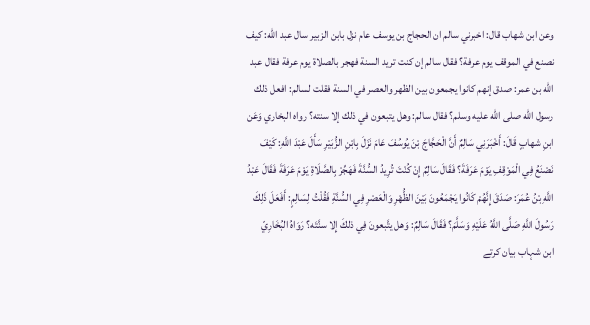وعن ابن شهاب قال: اخبرني سالم ان الحجاج بن يوسف عام نزل بابن الزبير سال عبد الله: كيف نصنع في الموقف يوم عرفة؟ فقال سالم إن كنت تريد السنة فهجر بالصلاة يوم عرفة فقال عبد الله بن عمر: صدق إنهم كانوا يجمعون بين الظهر والعصر في السنة فقلت لسالم: افعل ذلك رسول الله صلى الله عليه وسلم؟ فقال سالم: وهل يتبعون في ذلك إلا سنته؟ رواه البخاري وَعَن ابنِ شهابٍ قَالَ: أَخْبَرَنِي سَالِمٌ أَنَّ الْحَجَّاجَ بْنَ يُوسُفَ عَامَ نَزَلَ بِابْنِ الزُّبَيْرِ سَأَلَ عَبْدَ اللَّهِ: كَيْفَ نَصْنَعُ فِي الْمَوْقِفِ يَوْمَ عَرَفَةَ؟ فَقَالَ سَالِمٌ إِنْ كُنْتَ تُرِيدُ السُّنَّةَ فَهَجِّرْ بِالصَّلَاةِ يَوْمَ عَرَفَةَ فَقَالَ عَبْدُ اللَّهِ بْنُ عُمَرَ: صَدَقَ إِنَّهُمْ كَانُوا يَجْمَعُونَ بَيْنَ الظُّهْرِ وَالْعَصْرِ فِي السُّنَّةِ فَقُلْتُ لِسَالِمٍ: أَفَعَلَ ذَلِكَ رَسُولَ اللَّهِ صَلَّى اللَّهُ عَلَيْهِ وَسَلَّمَ؟ فَقَالَ سَالِمٌ: وَهل يتَّبعونَ فِي ذلكَ إِلا سنَّتَه؟ رَوَاهُ البُخَارِيّ
ابن شہاب بیان کرتے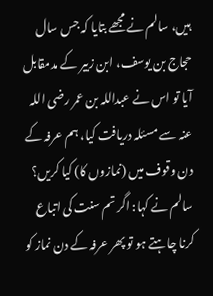ہیں، سالم نے مجھے بتایا کہ جس سال حجاج بن یوسف، ابن زبیر کے مدمقابل آیا تو اس نے عبداللہ بن عمر رضی اللہ عنہ سے مسئلہ دریافت کیا، ہم عرفہ کے دن وقوف میں (نمازوں کا) کیا کریں؟ سالم نے کہا: اگر تم سنت کی اتباع کرنا چاہتے ہو تو پھر عرفہ کے دن نماز کو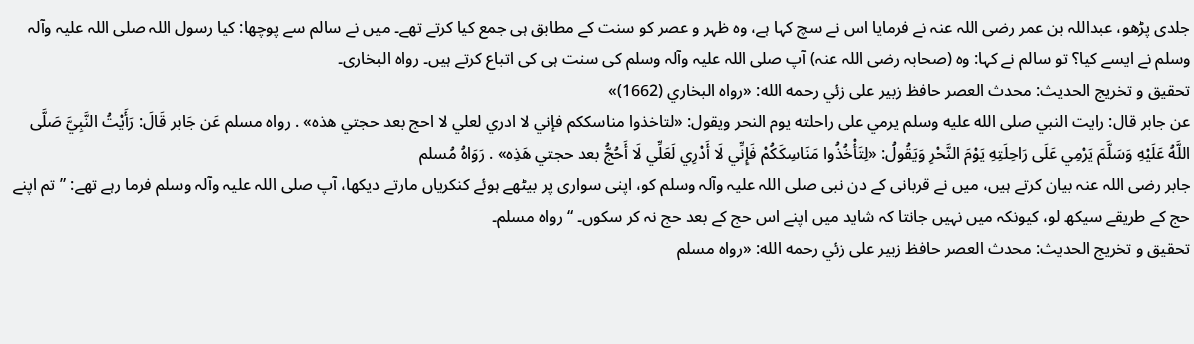جلدی پڑھو، عبداللہ بن عمر رضی اللہ عنہ نے فرمایا اس نے سچ کہا ہے، وہ ظہر و عصر کو سنت کے مطابق ہی جمع کیا کرتے تھے۔ میں نے سالم سے پوچھا: کیا رسول اللہ صلی اللہ علیہ وآلہ وسلم نے ایسے کیا؟ تو سالم نے کہا: وہ (صحابہ رضی اللہ عنہ) آپ صلی اللہ علیہ وآلہ وسلم کی سنت ہی کی اتباع کرتے ہیں۔ رواہ البخاری۔
تحقيق و تخريج الحدیث: محدث العصر حافظ زبير على زئي رحمه الله: «رواه البخاري (1662)»
عن جابر قال: رايت النبي صلى الله عليه وسلم يرمي على راحلته يوم النحر ويقول: «لتاخذوا مناسككم فإني لا ادري لعلي لا احج بعد حجتي هذه» . رواه مسلم عَن جَابر قَالَ: رَأَيْتُ النَّبِيَّ صَلَّى اللَّهُ عَلَيْهِ وَسَلَّمَ يَرْمِي عَلَى رَاحِلَتِهِ يَوْمَ النَّحْرِ وَيَقُولُ: «لِتَأْخُذُوا مَنَاسِكَكُمْ فَإِنِّي لَا أَدْرِي لَعَلِّي لَا أَحُجُّ بعد حجتي هَذِه» . رَوَاهُ مُسلم
جابر رضی اللہ عنہ بیان کرتے ہیں، میں نے قربانی کے دن نبی صلی اللہ علیہ وآلہ وسلم کو، اپنی سواری پر بیٹھے ہوئے کنکریاں مارتے دیکھا، آپ صلی اللہ علیہ وآلہ وسلم فرما رہے تھے: ”تم اپنے حج کے طریقے سیکھ لو، کیونکہ میں نہیں جانتا کہ شاید میں اپنے اس حج کے بعد حج نہ کر سکوں۔ “ رواہ مسلم۔
تحقيق و تخريج الحدیث: محدث العصر حافظ زبير على زئي رحمه الله: «رواه مسلم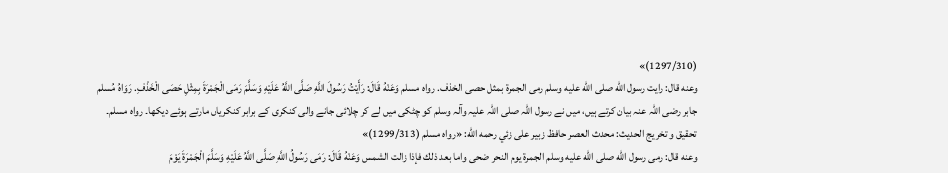(1297/310)»
وعنه قال: رايت رسول الله صلى الله عليه وسلم رمى الجمرة بمثل حصى الخذف. رواه مسلم وَعَنْهُ قَالَ: رَأَيْتُ رَسُولَ اللَّهِ صَلَّى اللَّهُ عَلَيْهِ وَسَلَّمَ رَمَى الْجَمْرَةَ بِمِثْلِ حَصَى الْخَذْفِ. رَوَاهُ مُسلم
جابر رضی اللہ عنہ بیان کرتے ہیں، میں نے رسول اللہ صلی اللہ علیہ وآلہ وسلم کو چٹکی میں لے کر چلائی جانے والی کنکری کے برابر کنکریاں مارتے ہوئے دیکھا۔ رواہ مسلم۔
تحقيق و تخريج الحدیث: محدث العصر حافظ زبير على زئي رحمه الله: «رواه مسلم (1299/313)»
وعنه قال: رمى رسول الله صلى الله عليه وسلم الجمرة يوم النحر ضحى واما بعد ذلك فإذا زالت الشمس وَعَنْهُ قَالَ: رَمَى رَسُولُ اللَّهِ صَلَّى اللَّهُ عَلَيْهِ وَسَلَّمَ الْجَمْرَةَ يَوْمَ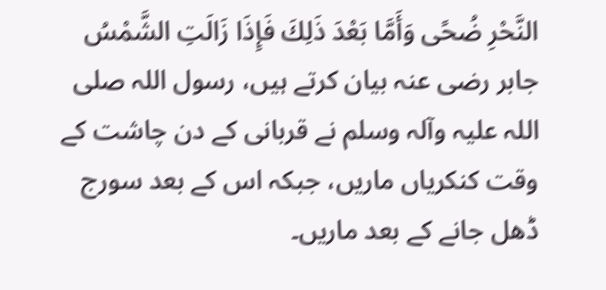النَّحْرِ ضُحًى وَأَمَّا بَعْدَ ذَلِكَ فَإِذَا زَالَتِ الشَّمْسُ
جابر رضی عنہ بیان کرتے ہیں، رسول اللہ صلی اللہ علیہ وآلہ وسلم نے قربانی کے دن چاشت کے وقت کنکریاں ماریں، جبکہ اس کے بعد سورج ڈھل جانے کے بعد ماریں۔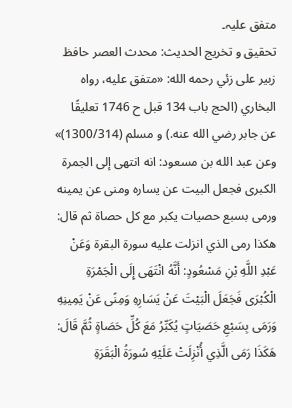متفق علیہ۔
تحقيق و تخريج الحدیث: محدث العصر حافظ زبير على زئي رحمه الله: «متفق عليه، رواه البخاري (الحج باب 134 قبل ح 1746 تعليقًا عن جابر رضي الله عنه.) و مسلم (1300/314)»
وعن عبد الله بن مسعود: انه انتهى إلى الجمرة الكبرى فجعل البيت عن يساره ومنى عن يمينه ورمى بسبع حصيات يكبر مع كل حصاة ثم قال: هكذا رمى الذي انزلت عليه سورة البقرة وَعَنْ عَبْدِ اللَّهِ بْنِ مَسْعُودٍ: أَنَّهُ انْتَهَى إِلَى الْجَمْرَةِ الْكُبْرَى فَجَعَلَ الْبَيْتَ عَنْ يَسَارِهِ وَمِنًى عَنْ يَمِينِهِ وَرَمَى بِسَبْعِ حَصَيَاتٍ يُكَبِّرُ مَعَ كُلِّ حَصَاةٍ ثُمَّ قَالَ: هَكَذَا رَمَى الَّذِي أُنْزِلَتْ عَلَيْهِ سُورَةُ الْبَقَرَةِ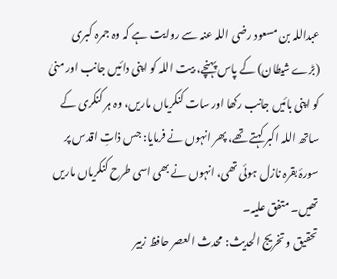عبداللہ بن مسعود رضی اللہ عنہ سے روایت ہے کہ وہ جمرہ کبری (بڑے شیطان) کے پاس پہنچے، بیت اللہ کو اپنی دائیں جانب اور منیٰ کو اپنی بائیں جانب رکھا اور سات کنکریاں ماریں، وہ ہر کنکری کے ساتھ اللہ اکبر کہتے تھے، پھر انہوں نے فرمایا: جس ذاتِ اقدس پر سورۂ بقرہ نازل ہوئی تھی، انہوں نے بھی اسی طرح کنکریاں ماریں تھیں۔ متفق علیہ۔
تحقيق و تخريج الحدیث: محدث العصر حافظ زبير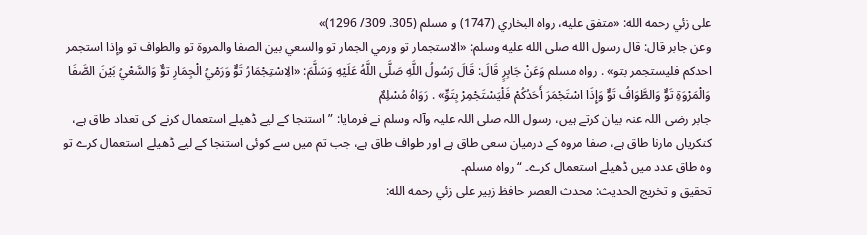على زئي رحمه الله: «متفق عليه، رواه البخاري (1747) و مسلم (305. 309/ 1296)»
وعن جابر قال: قال رسول الله صلى الله عليه وسلم: «الاستجمار تو ورمي الجمار تو والسعي بين الصفا والمروة تو والطواف تو وإذا استجمر احدكم فليستجمر بتو» . رواه مسلم وَعَنْ جَابِرٍ قَالَ: قَالَ رَسُولُ اللَّهِ صَلَّى اللَّهُ عَلَيْهِ وَسَلَّمَ: «الِاسْتِجْمَارُ تَوٌّ وَرَمْيُ الْجِمَارِ توٌّ وَالسَّعْيُ بَيْنَ الصَّفَا وَالْمَرْوَةِ تَوٌّ وَالطَّوَافُ تَوٌّ وَإِذَا اسْتَجْمَرَ أَحَدُكُمْ فَلْيَسْتَجْمِرْ بِتَوٍّ» . رَوَاهُ مُسْلِمٌ
جابر رضی اللہ عنہ بیان کرتے ہیں، رسول اللہ صلی اللہ علیہ وآلہ وسلم نے فرمایا: ”استنجا کے لیے ڈھیلے استعمال کرنے کی تعداد طاق ہے، کنکریاں مارنا طاق ہے، صفا مروہ کے درمیان سعی طاق ہے اور طواف طاق ہے، جب تم میں سے کوئی استنجا کے لیے ڈھیلے استعمال کرے تو وہ طاق عدد میں ڈھیلے استعمال کرے۔ “ رواہ مسلم۔
تحقيق و تخريج الحدیث: محدث العصر حافظ زبير على زئي رحمه الله: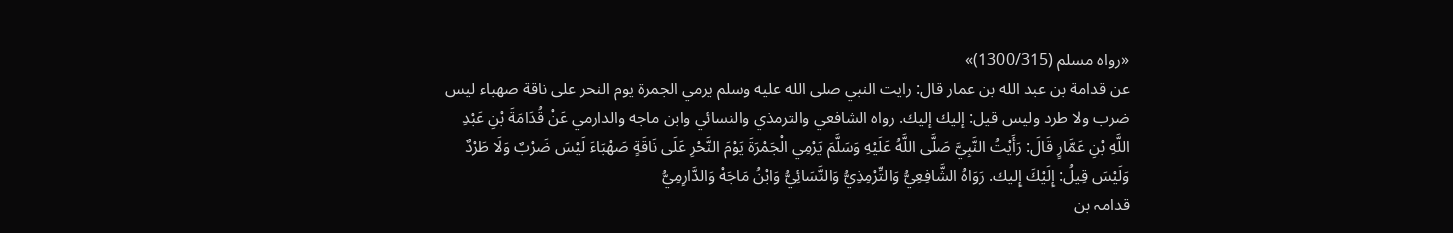«رواه مسلم (1300/315)»
عن قدامة بن عبد الله بن عمار قال: رايت النبي صلى الله عليه وسلم يرمي الجمرة يوم النحر على ناقة صهباء ليس ضرب ولا طرد وليس قيل: إليك إليك. رواه الشافعي والترمذي والنسائي وابن ماجه والدارمي عَنْ قُدَامَةَ بْنِ عَبْدِ اللَّهِ بْنِ عَمَّارٍ قَالَ: رَأَيْتُ النَّبِيَّ صَلَّى اللَّهُ عَلَيْهِ وَسَلَّمَ يَرْمِي الْجَمْرَةَ يَوْمَ النَّحْرِ عَلَى نَاقَةٍ صَهْبَاءَ لَيْسَ ضَرْبٌ وَلَا طَرْدٌ وَلَيْسَ قِيلُ: إِلَيْكَ إِليك. رَوَاهُ الشَّافِعِيُّ وَالتِّرْمِذِيُّ وَالنَّسَائِيُّ وَابْنُ مَاجَهْ وَالدَّارِمِيُّ
قدامہ بن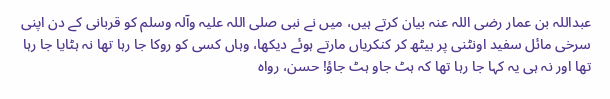عبداللہ بن عمار رضی اللہ عنہ بیان کرتے ہیں، میں نے نبی صلی اللہ علیہ وآلہ وسلم کو قربانی کے دن اپنی سرخی مائل سفید اونٹنی پر بیٹھ کر کنکریاں مارتے ہوئے دیکھا، وہاں کسی کو روکا جا رہا تھا نہ ہٹایا جا رہا تھا اور نہ ہی یہ کہا جا رہا تھا کہ ہٹ جاو ہٹ جاؤ! حسن، رواہ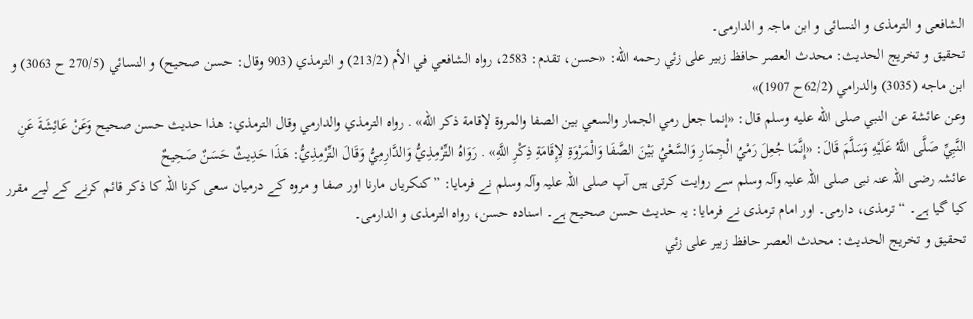الشافعی و الترمذی و النسائی و ابن ماجہ و الدارمی۔
تحقيق و تخريج الحدیث: محدث العصر حافظ زبير على زئي رحمه الله: «حسن، تقدم: 2583، رواه الشافعي في الأم (213/2) و الترمذي (903 وقال: حسن صحيح) و النسائي (270/5 ح 3063) و ابن ماجه (3035) والدرامي (62/2ح 1907)»
وعن عائشة عن النبي صلى الله عليه وسلم قال: «إنما جعل رمي الجمار والسعي بين الصفا والمروة لإقامة ذكر الله» . رواه الترمذي والدارمي وقال الترمذي: هذا حديث حسن صحيح وَعَنْ عَائِشَةَ عَنِ النَّبِيِّ صَلَّى اللَّهُ عَلَيْهِ وَسَلَّمَ قَالَ: «إِنَّمَا جُعِلَ رَمْيُ الْجِمَارِ وَالسَّعْيُ بَيْنَ الصَّفَا وَالْمَرْوَةِ لِإِقَامَةِ ذِكْرِ اللَّهِ» . رَوَاهُ التِّرْمِذِيُّ وَالدَّارِمِيُّ وَقَالَ التِّرْمِذِيُّ: هَذَا حَدِيثٌ حَسَنٌ صَحِيحٌ
عائشہ رضی اللہ عنہ نبی صلی اللہ علیہ وآلہ وسلم سے روایت کرتی ہیں آپ صلی اللہ علیہ وآلہ وسلم نے فرمایا: ”کنکریاں مارنا اور صفا و مروہ کے درمیان سعی کرنا اللہ کا ذکر قائم کرنے کے لیے مقرر کیا گیا ہے۔ “ ترمذی، دارمی۔ اور امام ترمذی نے فرمایا: یہ حدیث حسن صحیح ہے۔ اسنادہ حسن، رواہ الترمذی و الدارمی۔
تحقيق و تخريج الحدیث: محدث العصر حافظ زبير على زئي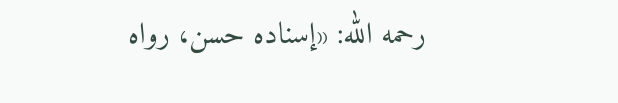رحمه الله: «إسناده حسن، رواه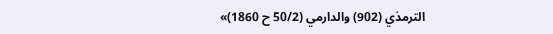الترمذي (902) والدارمي (50/2 ح 1860)»